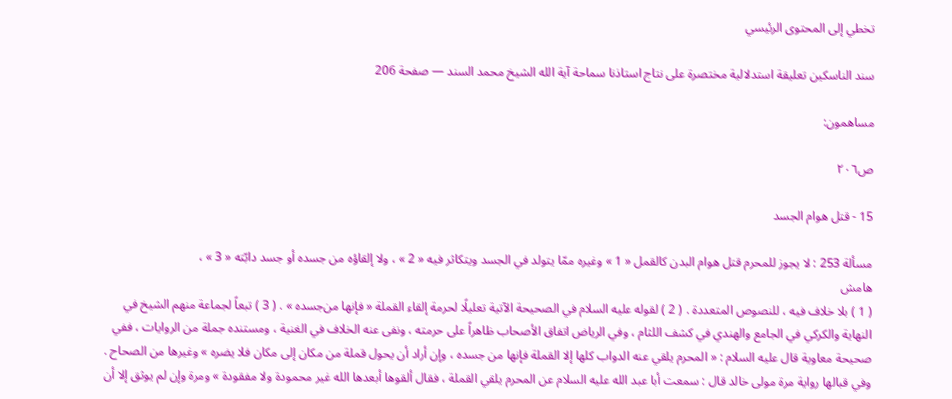تخطي إلى المحتوى الرئيسي

سند الناسكين تعليقة استدلالية مختصرة على نتاج استاذنا سماحة آية الله الشيخ محمد السند — صفحة 206

مساهمون:

ص٢٠٦

15 - قتل هوام الجسد

مسألة 253 : لا يجوز للمحرم قتل هوام البدن كالقمل « 1 » وغيره ممّا يتولد في الجسد ويتكاثر فيه « 2 » ، ولا إلقاؤه من جسده أو جسد دابّته « 3 » ،
هامش
( 1 ) بلا خلاف فيه ، للنصوص المتعددة . ( 2 ) لقوله عليه السلام في الصحيحة الآتية تعليلًا لحرمة إلقاء القملة « فإنها من‌جسده » . ( 3 ) تبعاً لجماعة منهم الشيخ في النهاية والكركي في الجامع والهندي في كشف اللثام ، وفي الرياض اتفاق الأصحاب ظاهراً على حرمته ، ونفى عنه الخلاف في الغنية ، ومستنده جملة من الروايات ، ففي صحيحة معاوية قال عليه السلام : « المحرم يلقي عنه الدواب كلها إلا القملة فإنها من جسده ، وإن أراد أن يحول قملة من مكان إلى مكان فلا يضره » وغيرها من الصحاح . وفي قبالها رواية مرة مولى خالد قال : سمعت أبا عبد الله عليه السلام عن المحرم يلقي القملة ، فقال ألقوها أبعدها الله غير محمودة ولا مفقودة » ومرة وإن لم يوثق إلا أن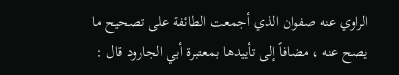الراوي عنه صفوان الذي أجمعت الطائفة على تصحيح ما يصح عنه ، مضافاً إلى تأييدها بمعتبرة أبي الجارود قال :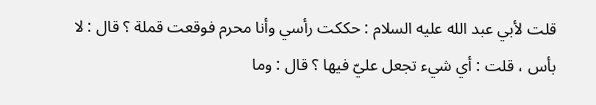قلت لأبي عبد الله عليه السلام : حككت رأسي وأنا محرم فوقعت قملة ؟ قال : لا بأس ، قلت : أي شيء تجعل عليّ فيها ؟ قال : وما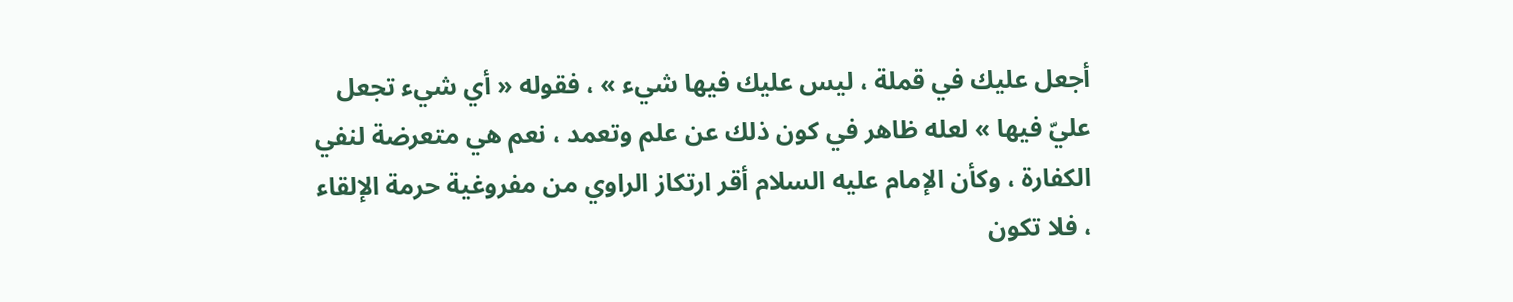أجعل عليك في قملة ، ليس عليك فيها شيء » ، فقوله « أي شيء تجعل عليّ فيها » لعله ظاهر في كون ذلك عن علم وتعمد ، نعم هي متعرضة لنفي الكفارة ، وكأن الإمام عليه السلام أقر ارتكاز الراوي من مفروغية حرمة الإلقاء ، فلا تكون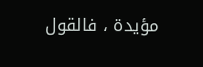مؤيدة ، فالقول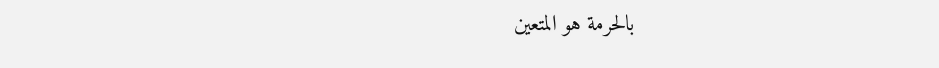بالحرمة هو المتعين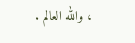، والله العالم .